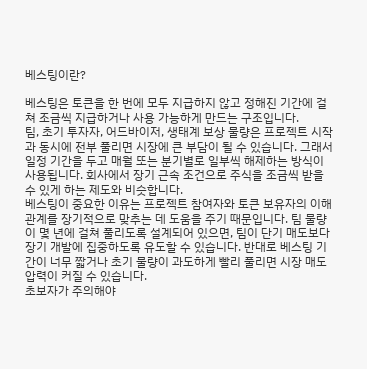베스팅이란?

베스팅은 토큰을 한 번에 모두 지급하지 않고 정해진 기간에 걸쳐 조금씩 지급하거나 사용 가능하게 만드는 구조입니다.
팀, 초기 투자자, 어드바이저, 생태계 보상 물량은 프로젝트 시작과 동시에 전부 풀리면 시장에 큰 부담이 될 수 있습니다. 그래서 일정 기간을 두고 매월 또는 분기별로 일부씩 해제하는 방식이 사용됩니다. 회사에서 장기 근속 조건으로 주식을 조금씩 받을 수 있게 하는 제도와 비슷합니다.
베스팅이 중요한 이유는 프로젝트 참여자와 토큰 보유자의 이해관계를 장기적으로 맞추는 데 도움을 주기 때문입니다. 팀 물량이 몇 년에 걸쳐 풀리도록 설계되어 있으면, 팀이 단기 매도보다 장기 개발에 집중하도록 유도할 수 있습니다. 반대로 베스팅 기간이 너무 짧거나 초기 물량이 과도하게 빨리 풀리면 시장 매도 압력이 커질 수 있습니다.
초보자가 주의해야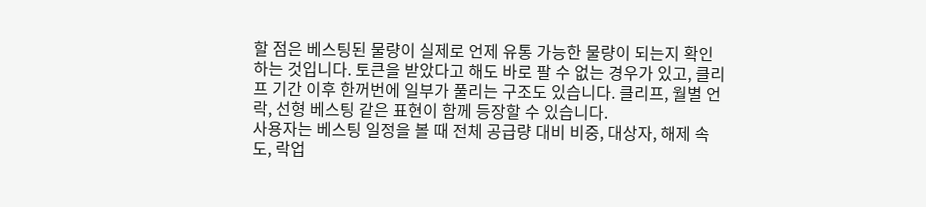할 점은 베스팅된 물량이 실제로 언제 유통 가능한 물량이 되는지 확인하는 것입니다. 토큰을 받았다고 해도 바로 팔 수 없는 경우가 있고, 클리프 기간 이후 한꺼번에 일부가 풀리는 구조도 있습니다. 클리프, 월별 언락, 선형 베스팅 같은 표현이 함께 등장할 수 있습니다.
사용자는 베스팅 일정을 볼 때 전체 공급량 대비 비중, 대상자, 해제 속도, 락업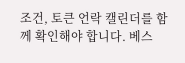조건, 토큰 언락 캘린더를 함께 확인해야 합니다. 베스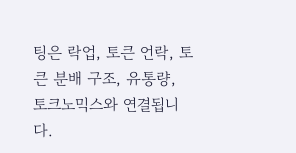팅은 락업, 토큰 언락, 토큰 분배 구조, 유통량, 토크노믹스와 연결됩니다.